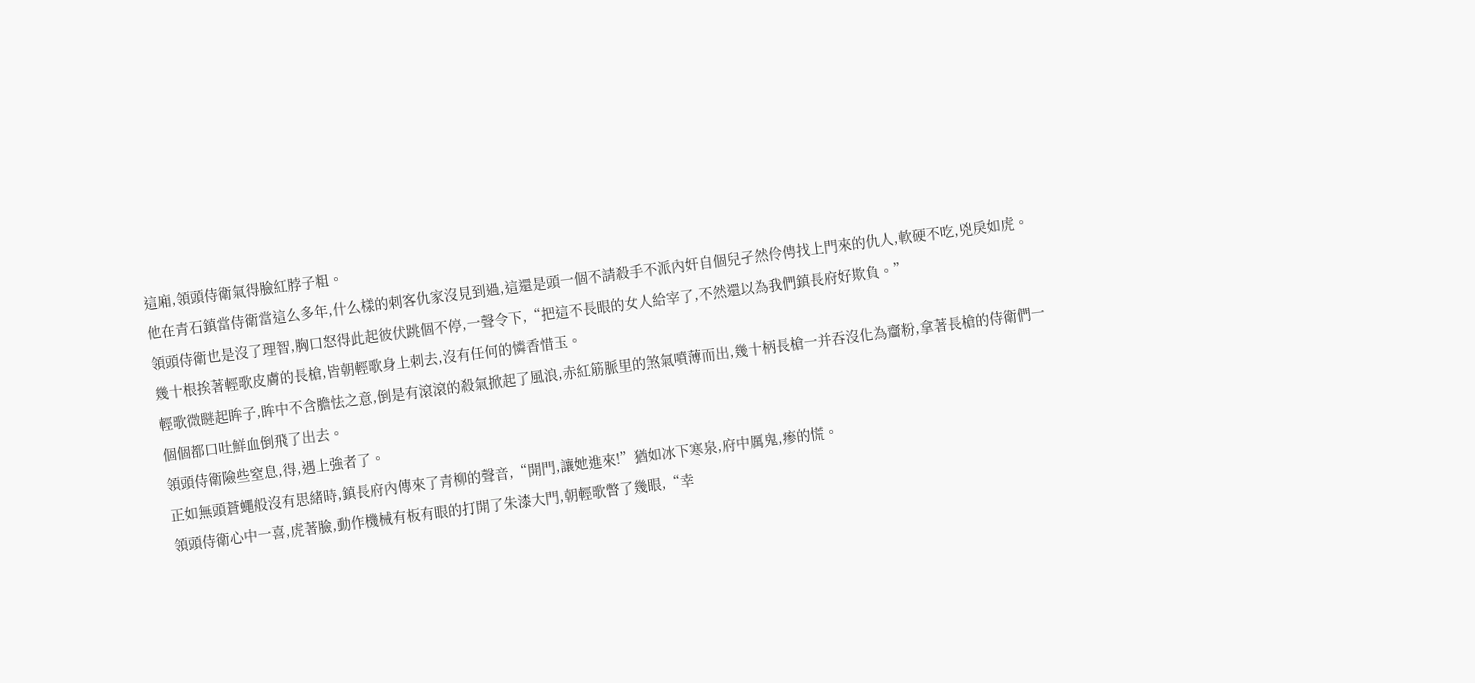這廂,領頭侍衛氣得臉紅脖子粗。
他在青石鎮當侍衛當這么多年,什么樣的刺客仇家沒見到過,這還是頭一個不請殺手不派內奸自個兒孑然伶俜找上門來的仇人,軟硬不吃,兇戾如虎。
領頭侍衛也是沒了理智,胸口怒得此起彼伏跳個不停,一聲令下,“把這不長眼的女人給宰了,不然還以為我們鎮長府好欺負。”
幾十根挨著輕歌皮膚的長槍,皆朝輕歌身上刺去,沒有任何的憐香惜玉。
輕歌微瞇起眸子,眸中不含膽怯之意,倒是有滾滾的殺氣掀起了風浪,赤紅筋脈里的煞氣噴薄而出,幾十柄長槍一并吞沒化為齏粉,拿著長槍的侍衛們一個個都口吐鮮血倒飛了出去。
領頭侍衛險些窒息,得,遇上強者了。
正如無頭蒼蠅般沒有思緒時,鎮長府內傳來了青柳的聲音,“開門,讓她進來!”猶如冰下寒泉,府中厲鬼,瘆的慌。
領頭侍衛心中一喜,虎著臉,動作機械有板有眼的打開了朱漆大門,朝輕歌瞥了幾眼,“幸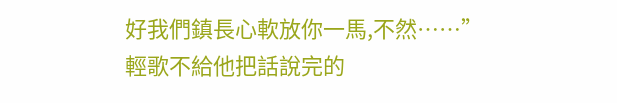好我們鎮長心軟放你一馬,不然……”
輕歌不給他把話說完的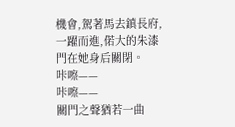機會,駕著馬去鎮長府,一躍而進,偌大的朱漆門在她身后關閉。
咔嚓——
咔嚓——
關門之聲猶若一曲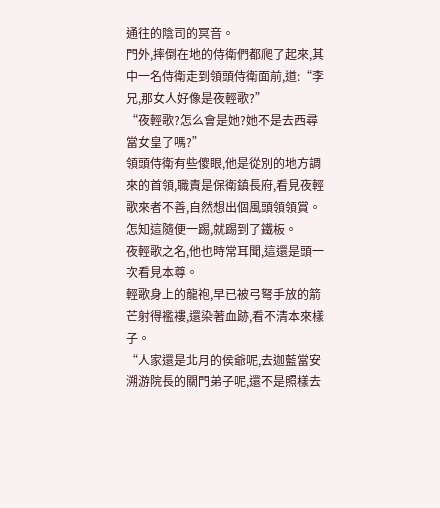通往的陰司的冥音。
門外,摔倒在地的侍衛們都爬了起來,其中一名侍衛走到領頭侍衛面前,道:“李兄,那女人好像是夜輕歌?”
“夜輕歌?怎么會是她?她不是去西尋當女皇了嗎?”
領頭侍衛有些傻眼,他是從別的地方調來的首領,職責是保衛鎮長府,看見夜輕歌來者不善,自然想出個風頭領領賞。
怎知這隨便一踢,就踢到了鐵板。
夜輕歌之名,他也時常耳聞,這還是頭一次看見本尊。
輕歌身上的龍袍,早已被弓弩手放的箭芒射得襤褸,還染著血跡,看不清本來樣子。
“人家還是北月的侯爺呢,去迦藍當安溯游院長的關門弟子呢,還不是照樣去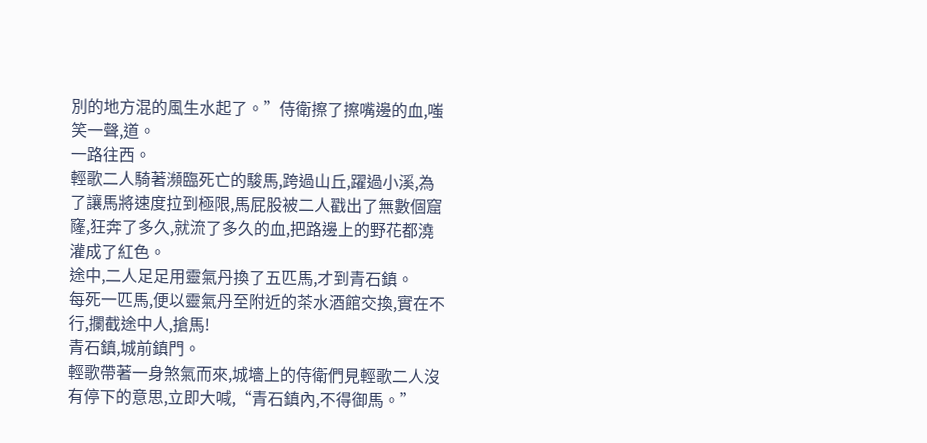別的地方混的風生水起了。”侍衛擦了擦嘴邊的血,嗤笑一聲,道。
一路往西。
輕歌二人騎著瀕臨死亡的駿馬,跨過山丘,躍過小溪,為了讓馬將速度拉到極限,馬屁股被二人戳出了無數個窟窿,狂奔了多久,就流了多久的血,把路邊上的野花都澆灌成了紅色。
途中,二人足足用靈氣丹換了五匹馬,才到青石鎮。
每死一匹馬,便以靈氣丹至附近的茶水酒館交換,實在不行,攔截途中人,搶馬!
青石鎮,城前鎮門。
輕歌帶著一身煞氣而來,城墻上的侍衛們見輕歌二人沒有停下的意思,立即大喊,“青石鎮內,不得御馬。”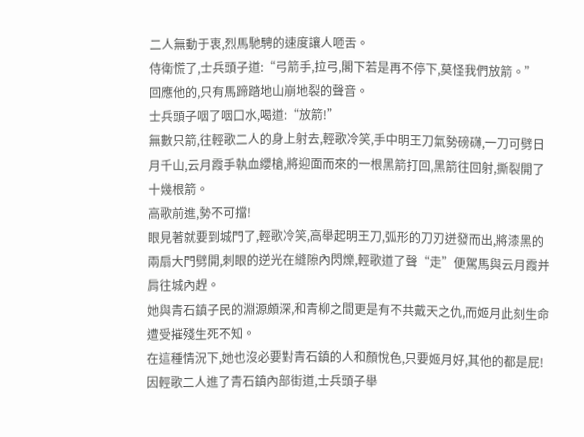二人無動于衷,烈馬馳騁的速度讓人咂舌。
侍衛慌了,士兵頭子道:“弓箭手,拉弓,閣下若是再不停下,莫怪我們放箭。”
回應他的,只有馬蹄踏地山崩地裂的聲音。
士兵頭子咽了咽口水,喝道:“放箭!”
無數只箭,往輕歌二人的身上射去,輕歌冷笑,手中明王刀氣勢磅礴,一刀可劈日月千山,云月霞手執血纓槍,將迎面而來的一根黑箭打回,黑箭往回射,撕裂開了十幾根箭。
高歌前進,勢不可擋!
眼見著就要到城門了,輕歌冷笑,高舉起明王刀,弧形的刀刃迸發而出,將漆黑的兩扇大門劈開,刺眼的逆光在縫隙內閃爍,輕歌道了聲“走”便駕馬與云月霞并肩往城內趕。
她與青石鎮子民的淵源頗深,和青柳之間更是有不共戴天之仇,而姬月此刻生命遭受摧殘生死不知。
在這種情況下,她也沒必要對青石鎮的人和顏悅色,只要姬月好,其他的都是屁!
因輕歌二人進了青石鎮內部街道,士兵頭子舉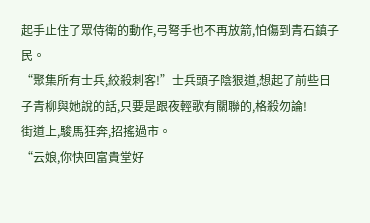起手止住了眾侍衛的動作,弓弩手也不再放箭,怕傷到青石鎮子民。
“聚集所有士兵,絞殺刺客!”士兵頭子陰狠道,想起了前些日子青柳與她說的話,只要是跟夜輕歌有關聯的,格殺勿論!
街道上,駿馬狂奔,招搖過市。
“云娘,你快回富貴堂好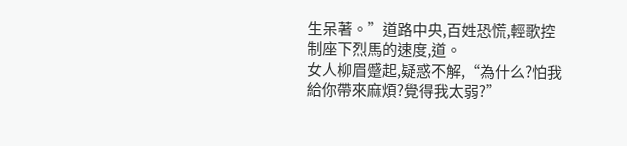生呆著。”道路中央,百姓恐慌,輕歌控制座下烈馬的速度,道。
女人柳眉蹙起,疑惑不解,“為什么?怕我給你帶來麻煩?覺得我太弱?”